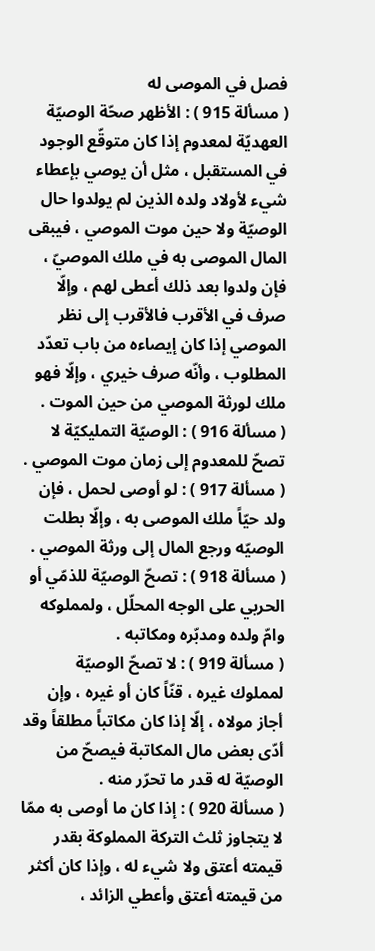فصل في الموصى له
( مسألة 915 ) : الأظهر صحّة الوصيّة العهديّة لمعدوم إذا كان متوقّع الوجود في المستقبل ، مثل أن يوصي بإعطاء شيء لأولاد ولده الذين لم يولدوا حال الوصيّة ولا حين موت الموصي ، فيبقى المال الموصى به في ملك الموصيّ ، فإن ولدوا بعد ذلك أعطى لهم ، وإلّا صرف في الأقرب فالأقرب إلى نظر الموصي إذا كان إيصاءه من باب تعدّد المطلوب ، وأنّه صرف خيري ، وإلّا فهو ملك لورثة الموصي من حين الموت .
( مسألة 916 ) : الوصيّة التمليكيّة لا تصحّ للمعدوم إلى زمان موت الموصي .
( مسألة 917 ) : لو أوصى لحمل ، فإن ولد حيّاً ملك الموصى به ، وإلّا بطلت الوصيّه ورجع المال إلى ورثة الموصي .
( مسألة 918 ) : تصحّ الوصيّة للذمّي أو الحربي على الوجه المحلّل ، ولمملوكه وامّ ولده ومدبّره ومكاتبه .
( مسألة 919 ) : لا تصحّ الوصيّة لمملوك غيره ، قنّاً كان أو غيره ، وإن أجاز مولاه ، إلّا إذا كان مكاتباً مطلقاً وقد أدّى بعض مال المكاتبة فيصحّ من الوصيّة له قدر ما تحرّر منه .
( مسألة 920 ) : إذا كان ما أوصى به ممّا لا يتجاوز ثلث التركة المملوكة بقدر قيمته أعتق ولا شيء له ، وإذا كان أكثر من قيمته أعتق وأعطي الزائد ،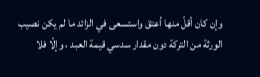وإن كان أقلّ منها أعتق واستسعى في الزائد ما لم يكن نصيب الورثة من التركة دون مقدار سدسي قيمة العبد ، وإلّا فلا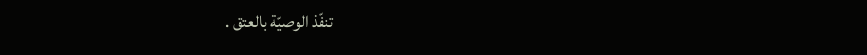تنفّذ الوصيّة بالعتق .